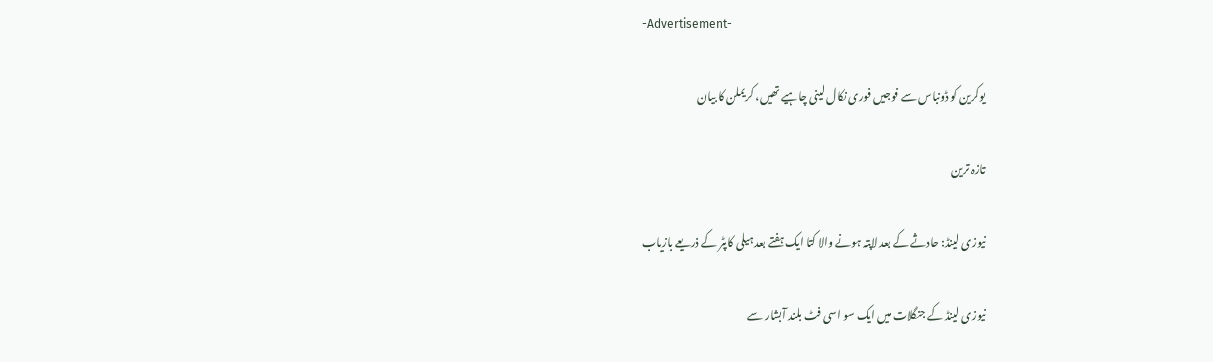-Advertisement-

یوکرین کو ڈونباس سے فوجیں فوری نکال لینی چاہیے تھیں، کریملن کا بیان

تازہ ترین

نیوزی لینڈ: حادثے کے بعد لاپتہ ہونے والا کتا ایک ہفتے بعد ہیلی کاپٹر کے ذریعے بازیاب

نیوزی لینڈ کے جنگلات میں ایک سو اسی فٹ بلند آبشار سے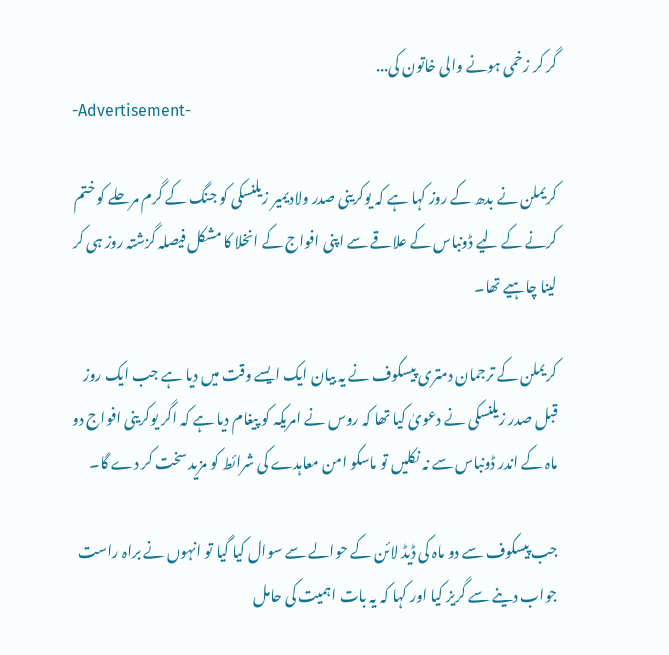گر کر زخمی ہونے والی خاتون کی...
-Advertisement-

کریملن نے بدھ کے روز کہا ہے کہ یوکرینی صدر ولادیمیر زیلنسکی کو جنگ کے گرم مرحلے کو ختم کرنے کے لیے ڈونباس کے علاقے سے اپنی افواج کے انخلا کا مشکل فیصلہ گزشتہ روز ہی کر لینا چاہیے تھا۔

کریملن کے ترجمان دمتری پیسکوف نے یہ بیان ایک ایسے وقت میں دیا ہے جب ایک روز قبل صدر زیلنسکی نے دعویٰ کیا تھا کہ روس نے امریکہ کو پیغام دیا ہے کہ اگر یوکرینی افواج دو ماہ کے اندر ڈونباس سے نہ نکلیں تو ماسکو امن معاہدے کی شرائط کو مزید سخت کر دے گا۔

جب پیسکوف سے دو ماہ کی ڈیڈ لائن کے حوالے سے سوال کیا گیا تو انہوں نے براہ راست جواب دینے سے گریز کیا اور کہا کہ یہ بات اہمیت کی حامل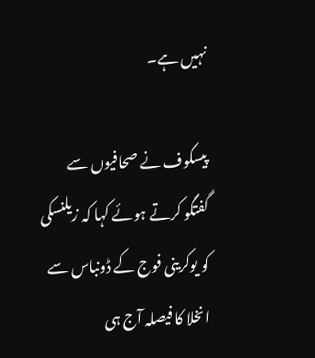نہیں ہے۔

پیسکوف نے صحافیوں سے گفتگو کرتے ہوئے کہا کہ زیلنسکی کو یوکرینی فوج کے ڈونباس سے انخلا کا فیصلہ آج ہی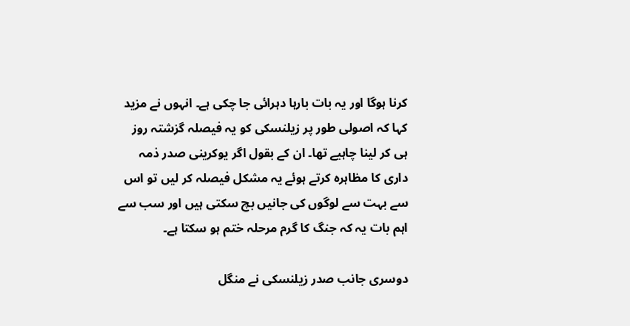کرنا ہوگا اور یہ بات بارہا دہرائی جا چکی ہے۔ انہوں نے مزید کہا کہ اصولی طور پر زیلنسکی کو یہ فیصلہ گزشتہ روز ہی کر لینا چاہیے تھا۔ ان کے بقول اگر یوکرینی صدر ذمہ داری کا مظاہرہ کرتے ہوئے یہ مشکل فیصلہ کر لیں تو اس سے بہت سے لوگوں کی جانیں بچ سکتی ہیں اور سب سے اہم بات یہ کہ جنگ کا گرم مرحلہ ختم ہو سکتا ہے۔

دوسری جانب صدر زیلنسکی نے منگل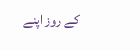کے روز اپنے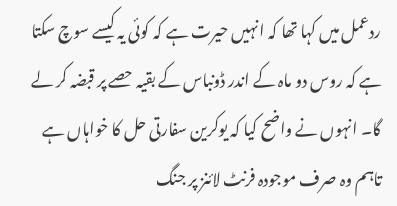ردعمل میں کہا تھا کہ انہیں حیرت ہے کہ کوئی یہ کیسے سوچ سکتا ہے کہ روس دو ماہ کے اندر ڈونباس کے بقیہ حصے پر قبضہ کر لے گا۔ انہوں نے واضح کیا کہ یوکرین سفارتی حل کا خواہاں ہے تاہم وہ صرف موجودہ فرنٹ لائنز پر جنگ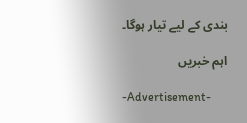بندی کے لیے تیار ہوگا۔

اہم خبریں

-Advertisement-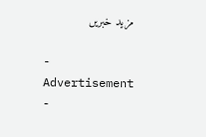مزید خبریں

- Advertisement -